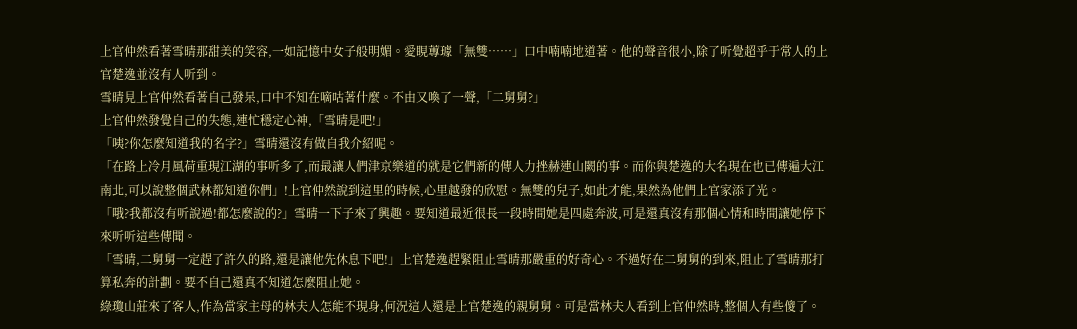上官仲然看著雪晴那甜美的笑容,一如記憶中女子般明媚。愛睍蓴璩「無雙……」口中喃喃地道著。他的聲音很小,除了听覺超乎于常人的上官楚逸並沒有人听到。
雪晴見上官仲然看著自己發呆,口中不知在嘀咕著什麼。不由又喚了一聲,「二舅舅?」
上官仲然發覺自己的失態,連忙穩定心神,「雪晴是吧!」
「咦?你怎麼知道我的名字?」雪晴還沒有做自我介紹呢。
「在路上冷月風荷重現江湖的事听多了,而最讓人們津京樂道的就是它們新的傳人力挫赫連山闕的事。而你與楚逸的大名現在也已傳遍大江南北,可以說整個武林都知道你們」!上官仲然說到這里的時候,心里越發的欣慰。無雙的兒子,如此才能,果然為他們上官家添了光。
「哦?我都沒有听說過!都怎麼說的?」雪晴一下子來了興趣。要知道最近很長一段時間她是四處奔波,可是還真沒有那個心情和時間讓她停下來听听這些傳聞。
「雪晴,二舅舅一定趕了許久的路,還是讓他先休息下吧!」上官楚逸趕緊阻止雪晴那嚴重的好奇心。不過好在二舅舅的到來,阻止了雪晴那打算私奔的計劃。要不自己還真不知道怎麼阻止她。
綠瓊山莊來了客人,作為當家主母的林夫人怎能不現身,何況這人還是上官楚逸的親舅舅。可是當林夫人看到上官仲然時,整個人有些傻了。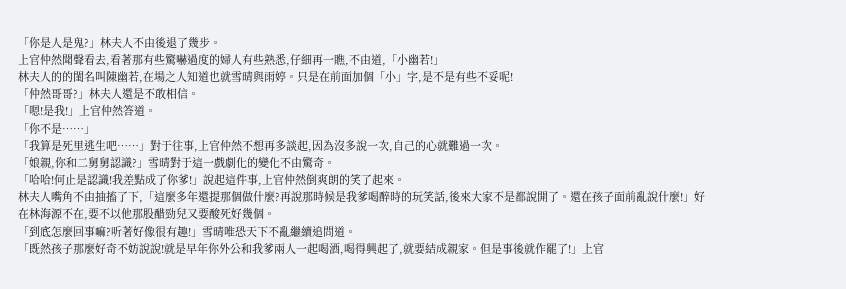「你是人是鬼?」林夫人不由後退了幾步。
上官仲然聞聲看去,看著那有些驚嚇過度的婦人有些熟悉,仔細再一瞧,不由道,「小幽若!」
林夫人的的閨名叫陳幽若,在場之人知道也就雪晴與雨婷。只是在前面加個「小」字,是不是有些不妥呢!
「仲然哥哥?」林夫人還是不敢相信。
「嗯!是我!」上官仲然答道。
「你不是……」
「我算是死里逃生吧……」對于往事,上官仲然不想再多談起,因為沒多說一次,自己的心就難過一次。
「娘親,你和二舅舅認識?」雪晴對于這一戲劇化的變化不由驚奇。
「哈哈!何止是認識!我差點成了你爹!」說起這件事,上官仲然倒爽朗的笑了起來。
林夫人嘴角不由抽搐了下,「這麼多年還提那個做什麼?再說那時候是我爹喝醉時的玩笑話,後來大家不是都說開了。還在孩子面前亂說什麼!」好在林海源不在,要不以他那股醋勁兒又要酸死好幾個。
「到底怎麼回事嘛?听著好像很有趣!」雪晴唯恐天下不亂繼續追問道。
「既然孩子那麼好奇不妨說說!就是早年你外公和我爹兩人一起喝酒,喝得興起了,就要結成親家。但是事後就作罷了!」上官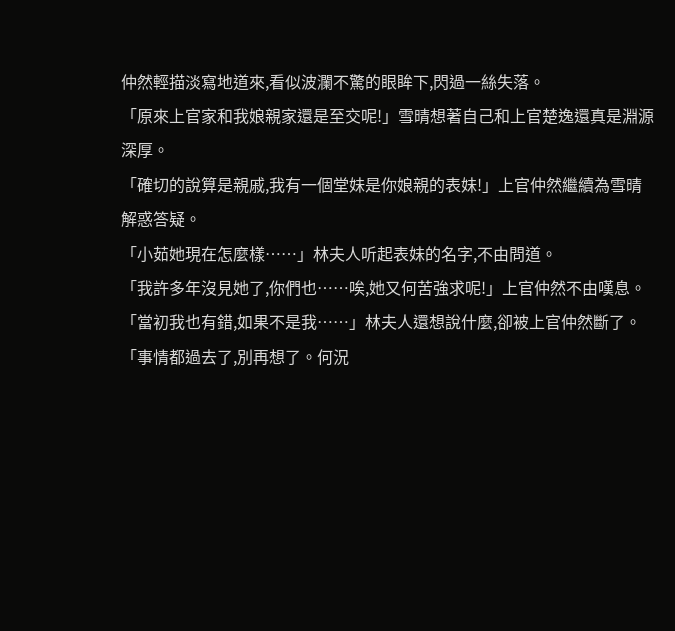仲然輕描淡寫地道來,看似波瀾不驚的眼眸下,閃過一絲失落。
「原來上官家和我娘親家還是至交呢!」雪晴想著自己和上官楚逸還真是淵源深厚。
「確切的說算是親戚,我有一個堂妹是你娘親的表妹!」上官仲然繼續為雪晴解惑答疑。
「小茹她現在怎麼樣……」林夫人听起表妹的名字,不由問道。
「我許多年沒見她了,你們也……唉,她又何苦強求呢!」上官仲然不由嘆息。
「當初我也有錯,如果不是我……」林夫人還想說什麼,卻被上官仲然斷了。
「事情都過去了,別再想了。何況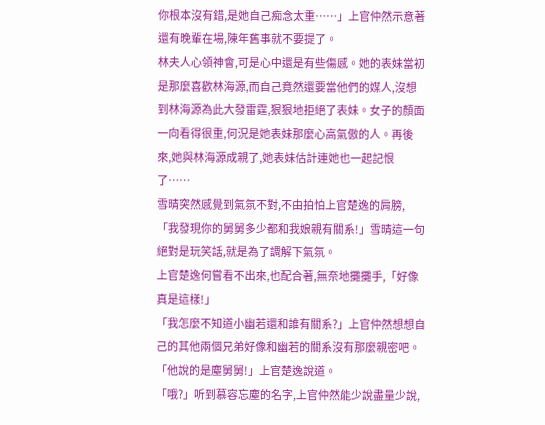你根本沒有錯,是她自己痴念太重……」上官仲然示意著還有晚輩在場,陳年舊事就不要提了。
林夫人心領神會,可是心中還是有些傷感。她的表妹當初是那麼喜歡林海源,而自己竟然還要當他們的媒人,沒想到林海源為此大發雷霆,狠狠地拒絕了表妹。女子的顏面一向看得很重,何況是她表妹那麼心高氣傲的人。再後來,她與林海源成親了,她表妹估計連她也一起記恨了……
雪晴突然感覺到氣氛不對,不由拍怕上官楚逸的肩膀,「我發現你的舅舅多少都和我娘親有關系!」雪晴這一句絕對是玩笑話,就是為了調解下氣氛。
上官楚逸何嘗看不出來,也配合著,無奈地攤攤手,「好像真是這樣!」
「我怎麼不知道小幽若還和誰有關系?」上官仲然想想自己的其他兩個兄弟好像和幽若的關系沒有那麼親密吧。
「他說的是塵舅舅!」上官楚逸說道。
「哦?」听到慕容忘塵的名字,上官仲然能少說盡量少說,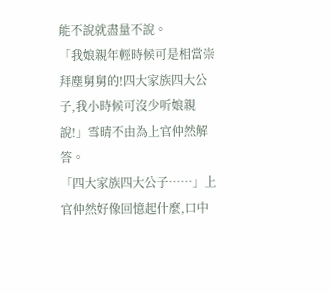能不說就盡量不說。
「我娘親年輕時候可是相當崇拜塵舅舅的!四大家族四大公子,我小時候可沒少听娘親說!」雪晴不由為上官仲然解答。
「四大家族四大公子……」上官仲然好像回憶起什麼,口中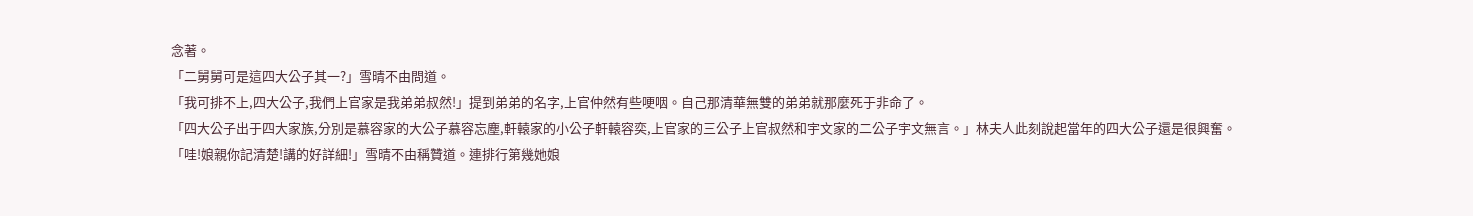念著。
「二舅舅可是這四大公子其一?」雪晴不由問道。
「我可排不上,四大公子,我們上官家是我弟弟叔然!」提到弟弟的名字,上官仲然有些哽咽。自己那清華無雙的弟弟就那麼死于非命了。
「四大公子出于四大家族,分別是慕容家的大公子慕容忘塵,軒轅家的小公子軒轅容奕,上官家的三公子上官叔然和宇文家的二公子宇文無言。」林夫人此刻說起當年的四大公子還是很興奮。
「哇!娘親你記清楚!講的好詳細!」雪晴不由稱贊道。連排行第幾她娘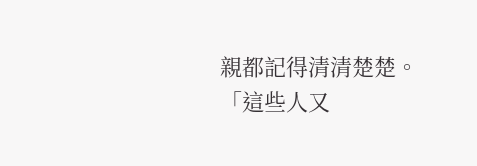親都記得清清楚楚。
「這些人又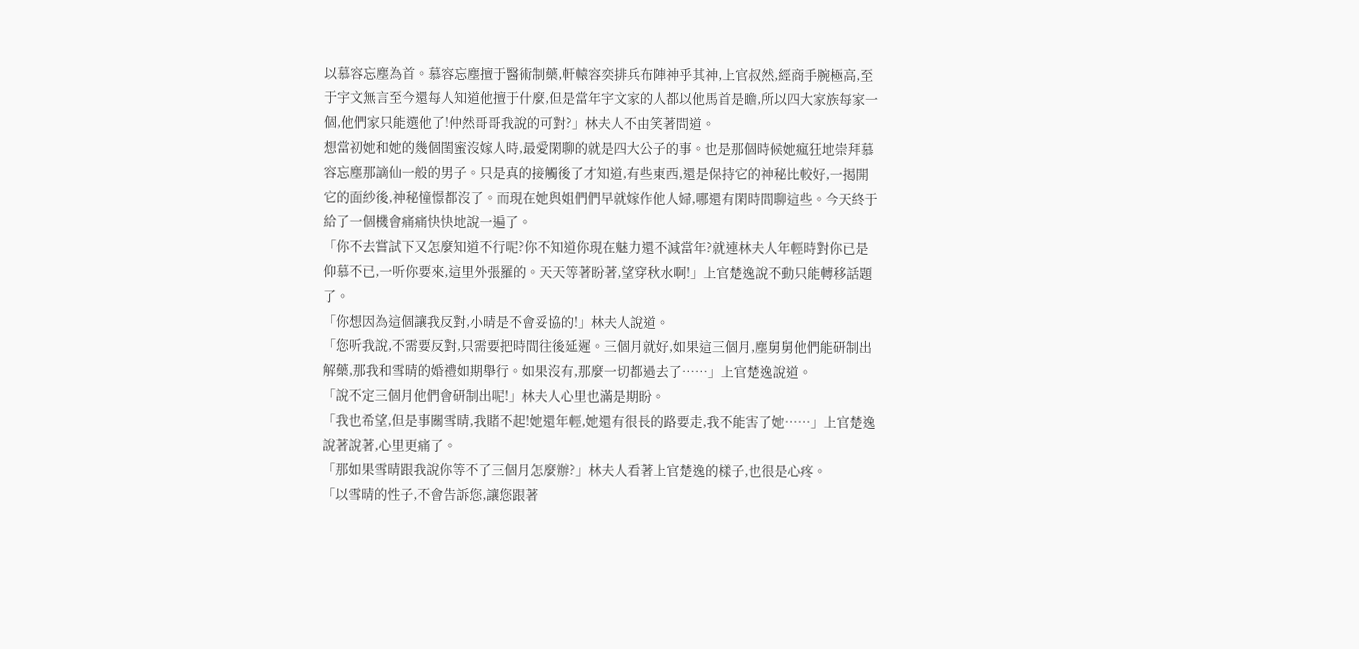以慕容忘塵為首。慕容忘塵擅于醫術制藥,軒轅容奕排兵布陣神乎其神,上官叔然,經商手腕極高,至于宇文無言至今還每人知道他擅于什麼,但是當年宇文家的人都以他馬首是瞻,所以四大家族每家一個,他們家只能選他了!仲然哥哥我說的可對?」林夫人不由笑著問道。
想當初她和她的幾個閨蜜沒嫁人時,最愛閑聊的就是四大公子的事。也是那個時候她瘋狂地崇拜慕容忘塵那謫仙一般的男子。只是真的接觸後了才知道,有些東西,還是保持它的神秘比較好,一揭開它的面紗後,神秘憧憬都沒了。而現在她與姐們們早就嫁作他人婦,哪還有閑時間聊這些。今天終于給了一個機會痛痛快快地說一遍了。
「你不去嘗試下又怎麼知道不行呢?你不知道你現在魅力還不減當年?就連林夫人年輕時對你已是仰慕不已,一听你要來,這里外張羅的。天天等著盼著,望穿秋水啊!」上官楚逸說不動只能轉移話題了。
「你想因為這個讓我反對,小晴是不會妥協的!」林夫人說道。
「您听我說,不需要反對,只需要把時間往後延遲。三個月就好,如果這三個月,塵舅舅他們能研制出解藥,那我和雪晴的婚禮如期舉行。如果沒有,那麼一切都過去了……」上官楚逸說道。
「說不定三個月他們會研制出呢!」林夫人心里也滿是期盼。
「我也希望,但是事關雪晴,我賭不起!她還年輕,她還有很長的路要走,我不能害了她……」上官楚逸說著說著,心里更痛了。
「那如果雪晴跟我說你等不了三個月怎麼辦?」林夫人看著上官楚逸的樣子,也很是心疼。
「以雪晴的性子,不會告訴您,讓您跟著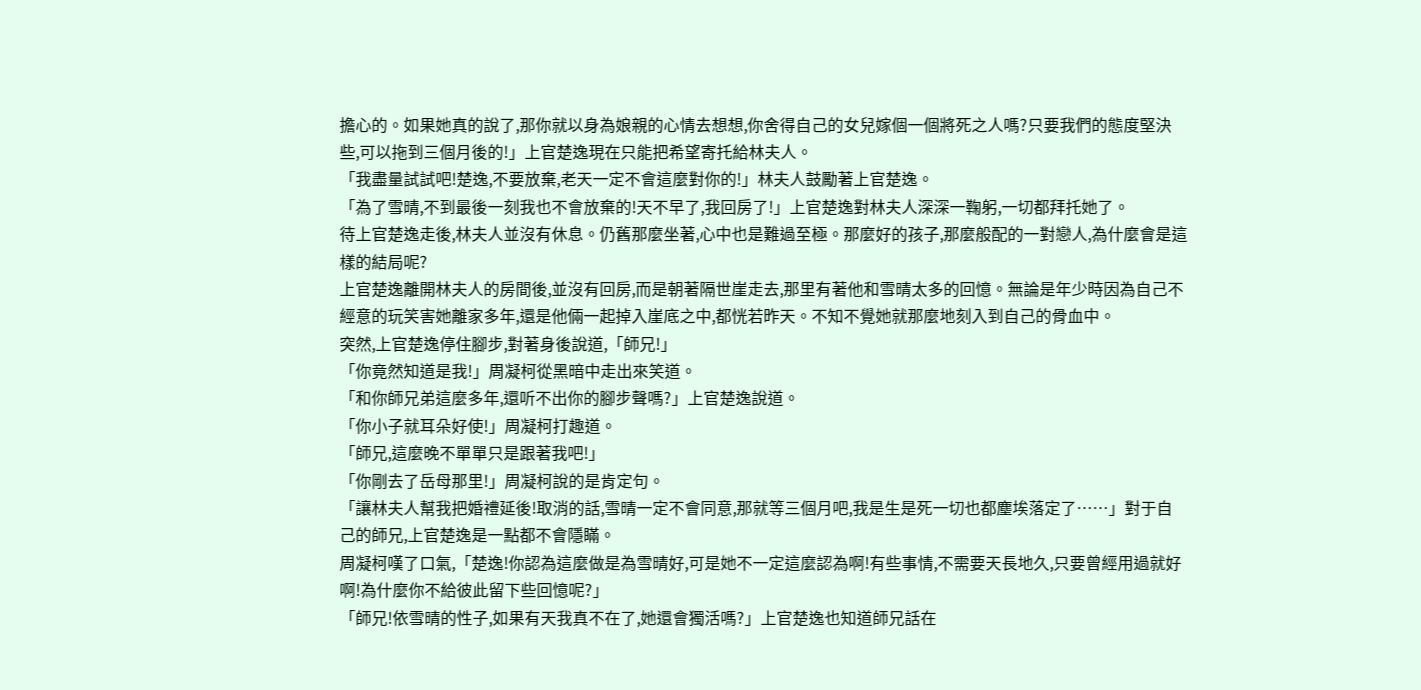擔心的。如果她真的說了,那你就以身為娘親的心情去想想,你舍得自己的女兒嫁個一個將死之人嗎?只要我們的態度堅決些,可以拖到三個月後的!」上官楚逸現在只能把希望寄托給林夫人。
「我盡量試試吧!楚逸,不要放棄,老天一定不會這麼對你的!」林夫人鼓勵著上官楚逸。
「為了雪晴,不到最後一刻我也不會放棄的!天不早了,我回房了!」上官楚逸對林夫人深深一鞠躬,一切都拜托她了。
待上官楚逸走後,林夫人並沒有休息。仍舊那麼坐著,心中也是難過至極。那麼好的孩子,那麼般配的一對戀人,為什麼會是這樣的結局呢?
上官楚逸離開林夫人的房間後,並沒有回房,而是朝著隔世崖走去,那里有著他和雪晴太多的回憶。無論是年少時因為自己不經意的玩笑害她離家多年,還是他倆一起掉入崖底之中,都恍若昨天。不知不覺她就那麼地刻入到自己的骨血中。
突然,上官楚逸停住腳步,對著身後說道,「師兄!」
「你竟然知道是我!」周凝柯從黑暗中走出來笑道。
「和你師兄弟這麼多年,還听不出你的腳步聲嗎?」上官楚逸說道。
「你小子就耳朵好使!」周凝柯打趣道。
「師兄,這麼晚不單單只是跟著我吧!」
「你剛去了岳母那里!」周凝柯說的是肯定句。
「讓林夫人幫我把婚禮延後!取消的話,雪晴一定不會同意,那就等三個月吧,我是生是死一切也都塵埃落定了……」對于自己的師兄,上官楚逸是一點都不會隱瞞。
周凝柯嘆了口氣,「楚逸!你認為這麼做是為雪晴好,可是她不一定這麼認為啊!有些事情,不需要天長地久,只要曾經用過就好啊!為什麼你不給彼此留下些回憶呢?」
「師兄!依雪晴的性子,如果有天我真不在了,她還會獨活嗎?」上官楚逸也知道師兄話在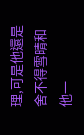理,可是他還是舍不得雪晴和他一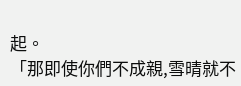起。
「那即使你們不成親,雪晴就不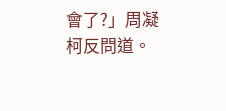會了?」周凝柯反問道。